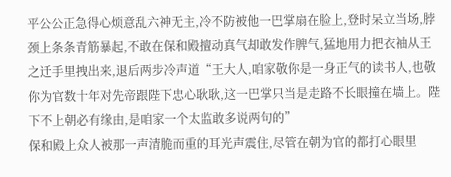平公公正急得心烦意乱六神无主,冷不防被他一巴掌扇在脸上,登时呆立当场,脖颈上条条青筋暴起,不敢在保和殿擅动真气却敢发作脾气,猛地用力把衣袖从王之迁手里拽出来,退后两步冷声道“王大人,咱家敬你是一身正气的读书人,也敬你为官数十年对先帝跟陛下忠心耿耿,这一巴掌只当是走路不长眼撞在墙上。陛下不上朝必有缘由,是咱家一个太监敢多说两句的”
保和殿上众人被那一声清脆而重的耳光声震住,尽管在朝为官的都打心眼里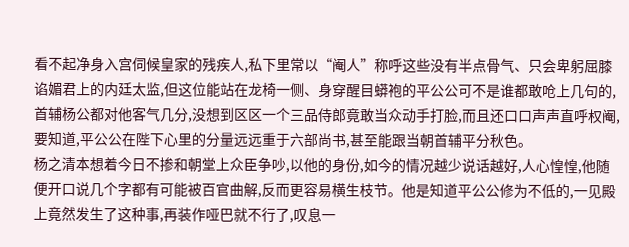看不起净身入宫伺候皇家的残疾人,私下里常以“阉人”称呼这些没有半点骨气、只会卑躬屈膝谄媚君上的内廷太监,但这位能站在龙椅一侧、身穿醒目蟒袍的平公公可不是谁都敢呛上几句的,首辅杨公都对他客气几分,没想到区区一个三品侍郎竟敢当众动手打脸,而且还口口声声直呼权阉,要知道,平公公在陛下心里的分量远远重于六部尚书,甚至能跟当朝首辅平分秋色。
杨之清本想着今日不掺和朝堂上众臣争吵,以他的身份,如今的情况越少说话越好,人心惶惶,他随便开口说几个字都有可能被百官曲解,反而更容易横生枝节。他是知道平公公修为不低的,一见殿上竟然发生了这种事,再装作哑巴就不行了,叹息一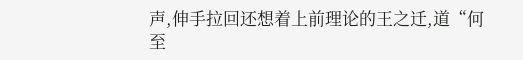声,伸手拉回还想着上前理论的王之迁,道“何至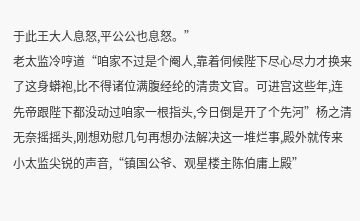于此王大人息怒,平公公也息怒。”
老太监冷哼道“咱家不过是个阉人,靠着伺候陛下尽心尽力才换来了这身蟒袍,比不得诸位满腹经纶的清贵文官。可进宫这些年,连先帝跟陛下都没动过咱家一根指头,今日倒是开了个先河”杨之清无奈摇摇头,刚想劝慰几句再想办法解决这一堆烂事,殿外就传来小太监尖锐的声音,“镇国公爷、观星楼主陈伯庸上殿”